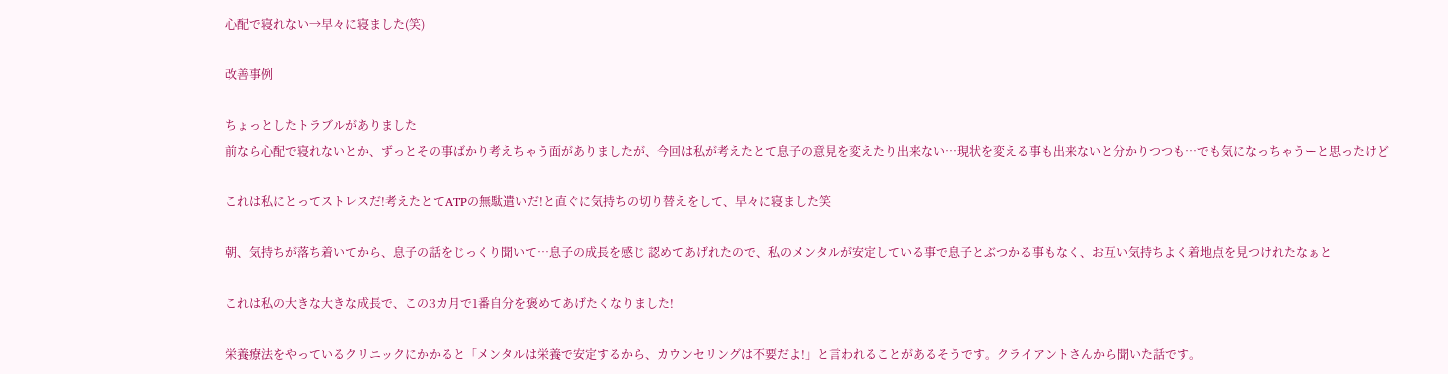心配で寝れない→早々に寝ました(笑)

改善事例

ちょっとしたトラブルがありました
前なら心配で寝れないとか、ずっとその事ばかり考えちゃう面がありましたが、今回は私が考えたとて息子の意見を変えたり出来ない…現状を変える事も出来ないと分かりつつも…でも気になっちゃうーと思ったけど

これは私にとってストレスだ!考えたとてATPの無駄遣いだ!と直ぐに気持ちの切り替えをして、早々に寝ました笑

朝、気持ちが落ち着いてから、息子の話をじっくり聞いて…息子の成長を感じ 認めてあげれたので、私のメンタルが安定している事で息子とぶつかる事もなく、お互い気持ちよく着地点を見つけれたなぁと

これは私の大きな大きな成長で、この3カ月で1番自分を褒めてあげたくなりました!

栄養療法をやっているクリニックにかかると「メンタルは栄養で安定するから、カウンセリングは不要だよ!」と言われることがあるそうです。クライアントさんから聞いた話です。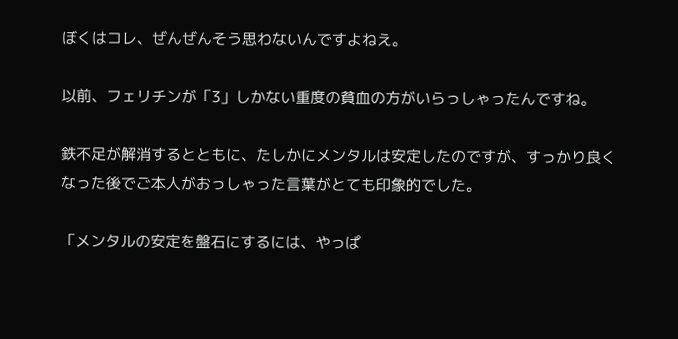ぼくはコレ、ぜんぜんそう思わないんですよねえ。

以前、フェリチンが「3」しかない重度の貧血の方がいらっしゃったんですね。

鉄不足が解消するとともに、たしかにメンタルは安定したのですが、すっかり良くなった後でご本人がおっしゃった言葉がとても印象的でした。

「メンタルの安定を盤石にするには、やっぱ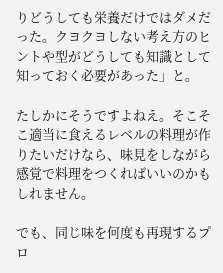りどうしても栄養だけではダメだった。クヨクヨしない考え方のヒントや型がどうしても知識として知っておく必要があった」と。

たしかにそうですよねえ。そこそこ適当に食えるレベルの料理が作りたいだけなら、味見をしながら感覚で料理をつくればいいのかもしれません。

でも、同じ味を何度も再現するプロ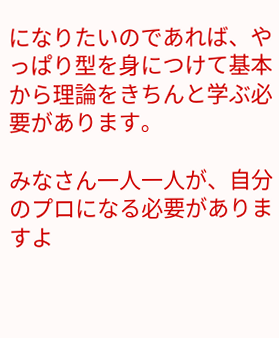になりたいのであれば、やっぱり型を身につけて基本から理論をきちんと学ぶ必要があります。

みなさん一人一人が、自分のプロになる必要がありますよ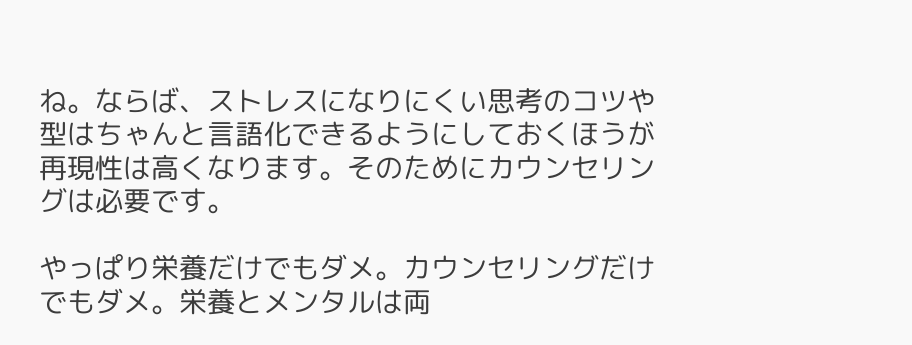ね。ならば、ストレスになりにくい思考のコツや型はちゃんと言語化できるようにしておくほうが再現性は高くなります。そのためにカウンセリングは必要です。

やっぱり栄養だけでもダメ。カウンセリングだけでもダメ。栄養とメンタルは両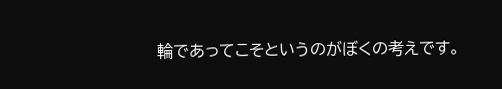輪であってこそというのがぼくの考えです。